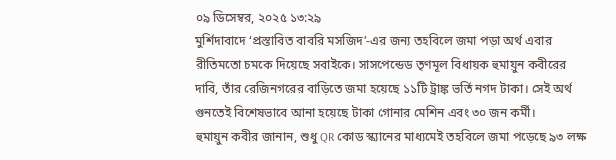০৯ ডিসেম্বর, ২০২৫ ১৩:২৯
মুর্শিদাবাদে ‘প্রস্তাবিত বাবরি মসজিদ’-এর জন্য তহবিলে জমা পড়া অর্থ এবার রীতিমতো চমকে দিয়েছে সবাইকে। সাসপেন্ডেড তৃণমূল বিধায়ক হুমায়ুন কবীরের দাবি, তাঁর রেজিনগরের বাড়িতে জমা হয়েছে ১১টি ট্রাঙ্ক ভর্তি নগদ টাকা। সেই অর্থ গুনতেই বিশেষভাবে আনা হয়েছে টাকা গোনার মেশিন এবং ৩০ জন কর্মী।
হুমায়ুন কবীর জানান, শুধু QR কোড স্ক্যানের মাধ্যমেই তহবিলে জমা পড়েছে ৯৩ লক্ষ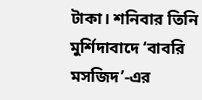টাকা। শনিবার তিনি মুর্শিদাবাদে ‘বাবরি মসজিদ’-এর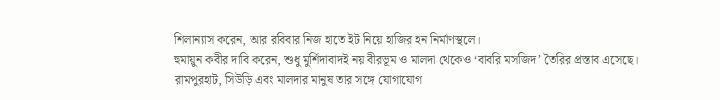শিলান্যাস করেন, আর রবিবার নিজ হাতে ইট নিয়ে হাজির হন নির্মাণস্থলে।
হুমায়ুন কবীর দাবি করেন, শুধু মুর্শিদাবাদই নয় বীরভূম ও মালদা থেকেও ‘বাবরি মসজিদ’ তৈরির প্রস্তাব এসেছে। রামপুরহাট, সিউড়ি এবং মালদার মানুষ তার সঙ্গে যোগাযোগ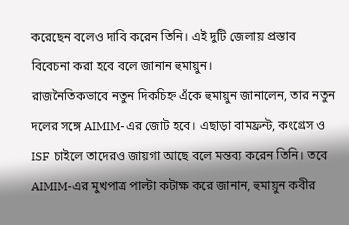করেছেন বলেও দাবি করেন তিনি। এই দুটি জেলায় প্রস্তাব বিবেচনা করা হবে বলে জানান হুমায়ুন।
রাজনৈতিকভাবে নতুন দিকচিহ্ন এঁকে হুমায়ুন জানালেন, তার নতুন দলের সঙ্গে AIMIM-এর জোট হবে। এছাড়া বামফ্রন্ট, কংগ্রেস ও ISF চাইলে তাদেরও জায়গা আছে বলে মন্তব্য করেন তিনি। তবে AIMIM-এর মুখপাত্র পাল্টা কটাক্ষ করে জানান, হুমায়ুন কবীর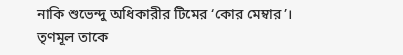নাকি শুভেন্দু অধিকারীর টিমের ‘কোর মেম্বার’।
তৃণমূল তাকে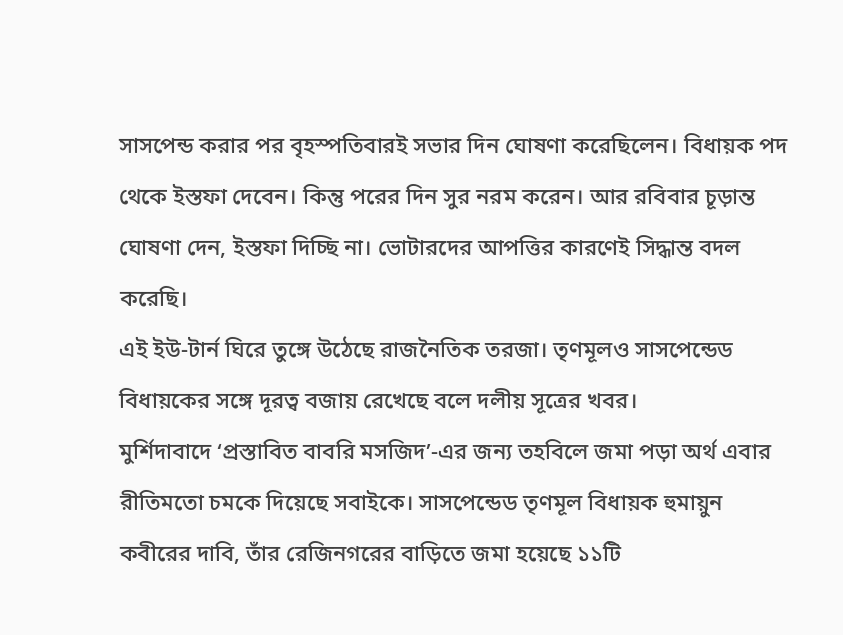সাসপেন্ড করার পর বৃহস্পতিবারই সভার দিন ঘোষণা করেছিলেন। বিধায়ক পদ থেকে ইস্তফা দেবেন। কিন্তু পরের দিন সুর নরম করেন। আর রবিবার চূড়ান্ত ঘোষণা দেন, ইস্তফা দিচ্ছি না। ভোটারদের আপত্তির কারণেই সিদ্ধান্ত বদল করেছি।
এই ইউ-টার্ন ঘিরে তুঙ্গে উঠেছে রাজনৈতিক তরজা। তৃণমূলও সাসপেন্ডেড বিধায়কের সঙ্গে দূরত্ব বজায় রেখেছে বলে দলীয় সূত্রের খবর।
মুর্শিদাবাদে ‘প্রস্তাবিত বাবরি মসজিদ’-এর জন্য তহবিলে জমা পড়া অর্থ এবার রীতিমতো চমকে দিয়েছে সবাইকে। সাসপেন্ডেড তৃণমূল বিধায়ক হুমায়ুন কবীরের দাবি, তাঁর রেজিনগরের বাড়িতে জমা হয়েছে ১১টি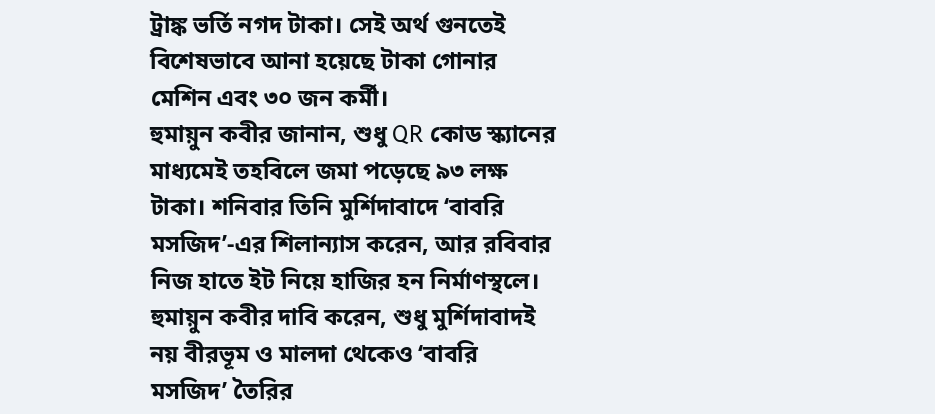ট্রাঙ্ক ভর্তি নগদ টাকা। সেই অর্থ গুনতেই বিশেষভাবে আনা হয়েছে টাকা গোনার মেশিন এবং ৩০ জন কর্মী।
হুমায়ুন কবীর জানান, শুধু QR কোড স্ক্যানের মাধ্যমেই তহবিলে জমা পড়েছে ৯৩ লক্ষ টাকা। শনিবার তিনি মুর্শিদাবাদে ‘বাবরি মসজিদ’-এর শিলান্যাস করেন, আর রবিবার নিজ হাতে ইট নিয়ে হাজির হন নির্মাণস্থলে।
হুমায়ুন কবীর দাবি করেন, শুধু মুর্শিদাবাদই নয় বীরভূম ও মালদা থেকেও ‘বাবরি মসজিদ’ তৈরির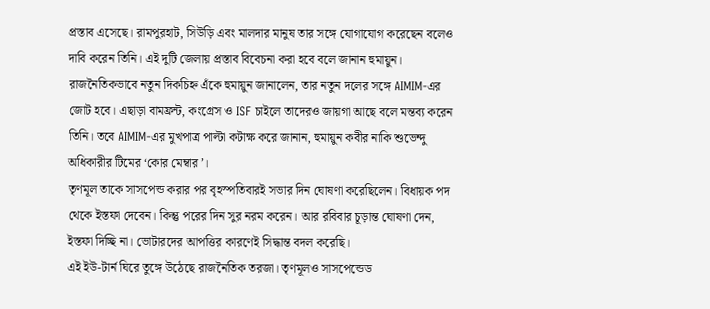প্রস্তাব এসেছে। রামপুরহাট, সিউড়ি এবং মালদার মানুষ তার সঙ্গে যোগাযোগ করেছেন বলেও দাবি করেন তিনি। এই দুটি জেলায় প্রস্তাব বিবেচনা করা হবে বলে জানান হুমায়ুন।
রাজনৈতিকভাবে নতুন দিকচিহ্ন এঁকে হুমায়ুন জানালেন, তার নতুন দলের সঙ্গে AIMIM-এর জোট হবে। এছাড়া বামফ্রন্ট, কংগ্রেস ও ISF চাইলে তাদেরও জায়গা আছে বলে মন্তব্য করেন তিনি। তবে AIMIM-এর মুখপাত্র পাল্টা কটাক্ষ করে জানান, হুমায়ুন কবীর নাকি শুভেন্দু অধিকারীর টিমের ‘কোর মেম্বার’।
তৃণমূল তাকে সাসপেন্ড করার পর বৃহস্পতিবারই সভার দিন ঘোষণা করেছিলেন। বিধায়ক পদ থেকে ইস্তফা দেবেন। কিন্তু পরের দিন সুর নরম করেন। আর রবিবার চূড়ান্ত ঘোষণা দেন, ইস্তফা দিচ্ছি না। ভোটারদের আপত্তির কারণেই সিদ্ধান্ত বদল করেছি।
এই ইউ-টার্ন ঘিরে তুঙ্গে উঠেছে রাজনৈতিক তরজা। তৃণমূলও সাসপেন্ডেড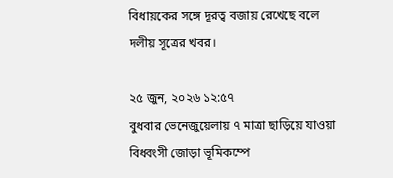বিধায়কের সঙ্গে দূরত্ব বজায় রেখেছে বলে দলীয় সূত্রের খবর।

২৫ জুন, ২০২৬ ১২:৫৭
বুধবার ভেনেজুয়েলায় ৭ মাত্রা ছাড়িয়ে যাওয়া বিধ্বংসী জোড়া ভূমিকম্পে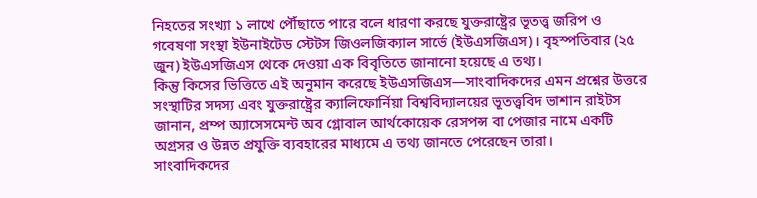নিহতের সংখ্যা ১ লাখে পৌঁছাতে পারে বলে ধারণা করছে যুক্তরাষ্ট্রের ভূতত্ত্ব জরিপ ও গবেষণা সংস্থা ইউনাইটেড স্টেটস জিওলজিক্যাল সার্ভে (ইউএসজিএস)। বৃহস্পতিবার (২৫ জুন) ইউএসজিএস থেকে দেওয়া এক বিবৃতিতে জানানো হয়েছে এ তথ্য।
কিন্তু কিসের ভিত্তিতে এই অনুমান করেছে ইউএসজিএস—সাংবাদিকদের এমন প্রশ্নের উত্তরে সংস্থাটির সদস্য এবং যুক্তরাষ্ট্রের ক্যালিফোর্নিয়া বিশ্ববিদ্যালয়ের ভূতত্ত্ববিদ ভাশান রাইটস জানান, প্রম্প অ্যাসেসমেন্ট অব গ্লোবাল আর্থকোয়েক রেসপন্স বা পেজার নামে একটি অগ্রসর ও উন্নত প্রযুক্তি ব্যবহারের মাধ্যমে এ তথ্য জানতে পেরেছেন তারা।
সাংবাদিকদের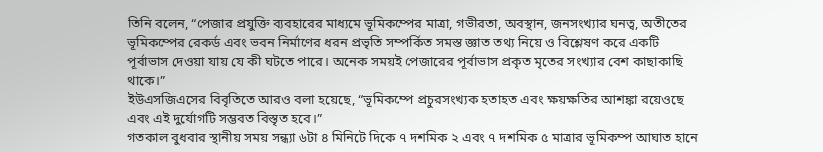তিনি বলেন, “পেজার প্রযুক্তি ব্যবহারের মাধ্যমে ভূমিকম্পের মাত্রা, গভীরতা, অবস্থান, জনসংখ্যার ঘনত্ব, অতীতের ভূমিকম্পের রেকর্ড এবং ভবন নির্মাণের ধরন প্রভৃতি সম্পর্কিত সমস্ত জ্ঞাত তথ্য নিয়ে ও বিশ্লেষণ করে একটি পূর্বাভাস দেওয়া যায় যে কী ঘটতে পারে। অনেক সময়ই পেজারের পূর্বাভাস প্রকৃত মৃতের সংখ্যার বেশ কাছাকাছি থাকে।”
ইউএসজিএসের বিবৃতিতে আরও বলা হয়েছে, “ভূমিকম্পে প্রচুরসংখ্যক হতাহত এবং ক্ষয়ক্ষতির আশঙ্কা রয়েওছে এবং এই দুর্যোগটি সম্ভবত বিস্তৃত হবে।”
গতকাল বুধবার স্থানীয় সময় সন্ধ্যা ৬টা ৪ মিনিটে দিকে ৭ দশমিক ২ এবং ৭ দশমিক ৫ মাত্রার ভূমিকম্প আঘাত হানে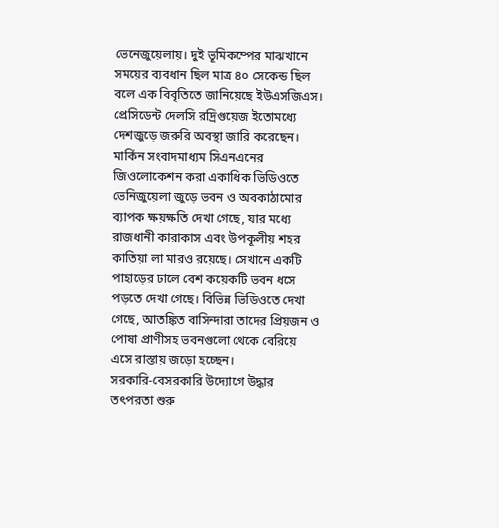ভেনেজুয়েলায়। দুই ভূমিকম্পের মাঝখানে সময়ের ব্যবধান ছিল মাত্র ৪০ সেকেন্ড ছিল বলে এক বিবৃতিতে জানিয়েছে ইউএসজিএস।
প্রেসিডেন্ট দেলসি রদ্রিগুয়েজ ইতোমধ্যে দেশজুড়ে জরুরি অবস্থা জারি করেছেন। মার্কিন সংবাদমাধ্যম সিএনএনের জিওলোকেশন করা একাধিক ভিডিওতে ভেনিজুয়েলা জুড়ে ভবন ও অবকাঠামোর ব্যাপক ক্ষয়ক্ষতি দেখা গেছে, যার মধ্যে রাজধানী কারাকাস এবং উপকূলীয় শহর কাতিয়া লা মারও রয়েছে। সেখানে একটি পাহাড়ের ঢালে বেশ কয়েকটি ভবন ধসে পড়তে দেখা গেছে। বিভিন্ন ভিডিওতে দেখা গেছে, আতঙ্কিত বাসিন্দারা তাদের প্রিয়জন ও পোষা প্রাণীসহ ভবনগুলো থেকে বেরিয়ে এসে রাস্তায় জড়ো হচ্ছেন।
সরকারি-বেসরকারি উদ্যোগে উদ্ধার তৎপরতা শুরু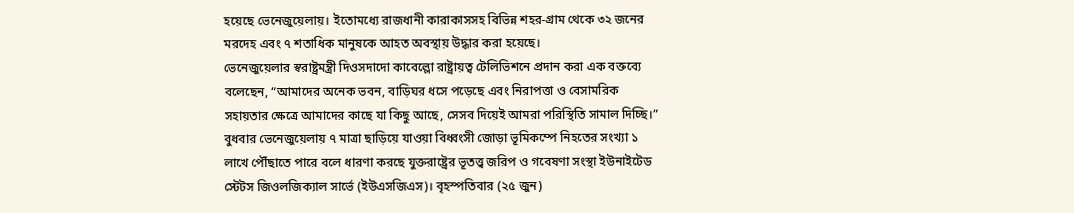হয়েছে ভেনেজুয়েলায়। ইতোমধ্যে রাজধানী কারাকাসসহ বিভিন্ন শহর-গ্রাম থেকে ৩২ জনের মরদেহ এবং ৭ শতাধিক মানুষকে আহত অবস্থায় উদ্ধার করা হয়েছে।
ভেনেজুয়েলার স্বরাষ্ট্রমন্ত্রী দিওসদাদো কাবেল্লো রাষ্ট্রায়ত্ব টেলিভিশনে প্রদান করা এক বক্তব্যে বলেছেন, “আমাদের অনেক ভবন, বাড়িঘর ধসে পড়েছে এবং নিরাপত্তা ও বেসামরিক সহায়তার ক্ষেত্রে আমাদের কাছে যা কিছু আছে, সেসব দিয়েই আমরা পরিস্থিতি সামাল দিচ্ছি।”
বুধবার ভেনেজুয়েলায় ৭ মাত্রা ছাড়িয়ে যাওয়া বিধ্বংসী জোড়া ভূমিকম্পে নিহতের সংখ্যা ১ লাখে পৌঁছাতে পারে বলে ধারণা করছে যুক্তরাষ্ট্রের ভূতত্ত্ব জরিপ ও গবেষণা সংস্থা ইউনাইটেড স্টেটস জিওলজিক্যাল সার্ভে (ইউএসজিএস)। বৃহস্পতিবার (২৫ জুন)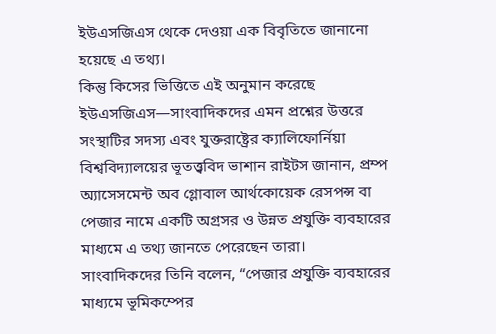ইউএসজিএস থেকে দেওয়া এক বিবৃতিতে জানানো হয়েছে এ তথ্য।
কিন্তু কিসের ভিত্তিতে এই অনুমান করেছে ইউএসজিএস—সাংবাদিকদের এমন প্রশ্নের উত্তরে সংস্থাটির সদস্য এবং যুক্তরাষ্ট্রের ক্যালিফোর্নিয়া বিশ্ববিদ্যালয়ের ভূতত্ত্ববিদ ভাশান রাইটস জানান, প্রম্প অ্যাসেসমেন্ট অব গ্লোবাল আর্থকোয়েক রেসপন্স বা পেজার নামে একটি অগ্রসর ও উন্নত প্রযুক্তি ব্যবহারের মাধ্যমে এ তথ্য জানতে পেরেছেন তারা।
সাংবাদিকদের তিনি বলেন, “পেজার প্রযুক্তি ব্যবহারের মাধ্যমে ভূমিকম্পের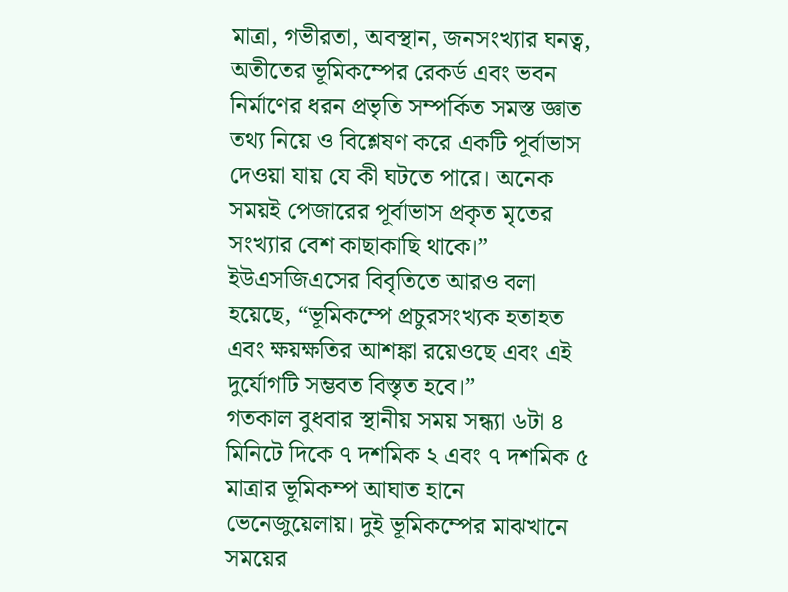মাত্রা, গভীরতা, অবস্থান, জনসংখ্যার ঘনত্ব, অতীতের ভূমিকম্পের রেকর্ড এবং ভবন নির্মাণের ধরন প্রভৃতি সম্পর্কিত সমস্ত জ্ঞাত তথ্য নিয়ে ও বিশ্লেষণ করে একটি পূর্বাভাস দেওয়া যায় যে কী ঘটতে পারে। অনেক সময়ই পেজারের পূর্বাভাস প্রকৃত মৃতের সংখ্যার বেশ কাছাকাছি থাকে।”
ইউএসজিএসের বিবৃতিতে আরও বলা হয়েছে, “ভূমিকম্পে প্রচুরসংখ্যক হতাহত এবং ক্ষয়ক্ষতির আশঙ্কা রয়েওছে এবং এই দুর্যোগটি সম্ভবত বিস্তৃত হবে।”
গতকাল বুধবার স্থানীয় সময় সন্ধ্যা ৬টা ৪ মিনিটে দিকে ৭ দশমিক ২ এবং ৭ দশমিক ৫ মাত্রার ভূমিকম্প আঘাত হানে ভেনেজুয়েলায়। দুই ভূমিকম্পের মাঝখানে সময়ের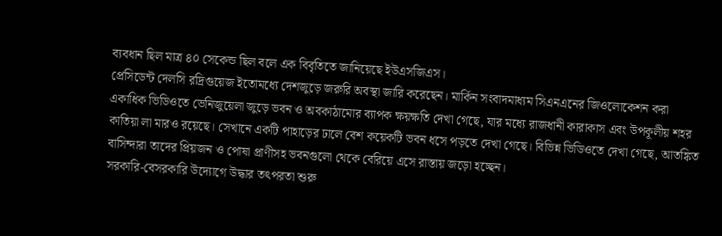ব্যবধান ছিল মাত্র ৪০ সেকেন্ড ছিল বলে এক বিবৃতিতে জানিয়েছে ইউএসজিএস।
প্রেসিডেন্ট দেলসি রদ্রিগুয়েজ ইতোমধ্যে দেশজুড়ে জরুরি অবস্থা জারি করেছেন। মার্কিন সংবাদমাধ্যম সিএনএনের জিওলোকেশন করা একাধিক ভিডিওতে ভেনিজুয়েলা জুড়ে ভবন ও অবকাঠামোর ব্যাপক ক্ষয়ক্ষতি দেখা গেছে, যার মধ্যে রাজধানী কারাকাস এবং উপকূলীয় শহর কাতিয়া লা মারও রয়েছে। সেখানে একটি পাহাড়ের ঢালে বেশ কয়েকটি ভবন ধসে পড়তে দেখা গেছে। বিভিন্ন ভিডিওতে দেখা গেছে, আতঙ্কিত বাসিন্দারা তাদের প্রিয়জন ও পোষা প্রাণীসহ ভবনগুলো থেকে বেরিয়ে এসে রাস্তায় জড়ো হচ্ছেন।
সরকারি-বেসরকারি উদ্যোগে উদ্ধার তৎপরতা শুরু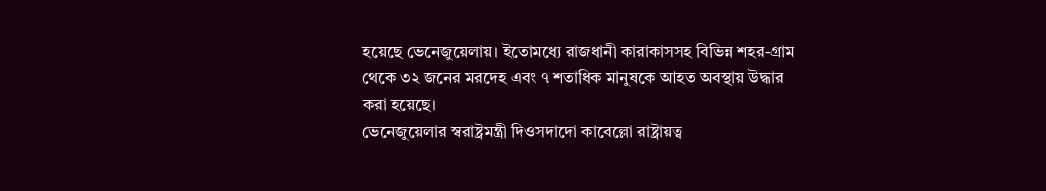হয়েছে ভেনেজুয়েলায়। ইতোমধ্যে রাজধানী কারাকাসসহ বিভিন্ন শহর-গ্রাম থেকে ৩২ জনের মরদেহ এবং ৭ শতাধিক মানুষকে আহত অবস্থায় উদ্ধার করা হয়েছে।
ভেনেজুয়েলার স্বরাষ্ট্রমন্ত্রী দিওসদাদো কাবেল্লো রাষ্ট্রায়ত্ব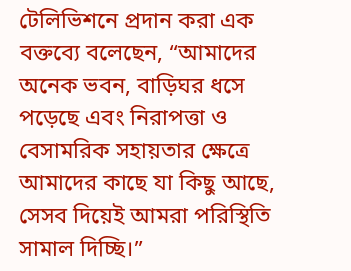টেলিভিশনে প্রদান করা এক বক্তব্যে বলেছেন, “আমাদের অনেক ভবন, বাড়িঘর ধসে পড়েছে এবং নিরাপত্তা ও বেসামরিক সহায়তার ক্ষেত্রে আমাদের কাছে যা কিছু আছে, সেসব দিয়েই আমরা পরিস্থিতি সামাল দিচ্ছি।”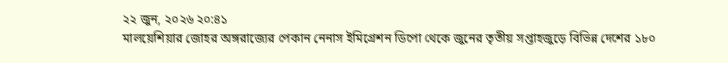২২ জুন, ২০২৬ ২০:৪১
মালয়েশিয়ার জোহর অঙ্গরাজ্যের পেকান নেনাস ইমিগ্রেশন ডিপো থেকে জুনের তৃতীয় সপ্তাহজুড়ে বিভিন্ন দেশের ১৮০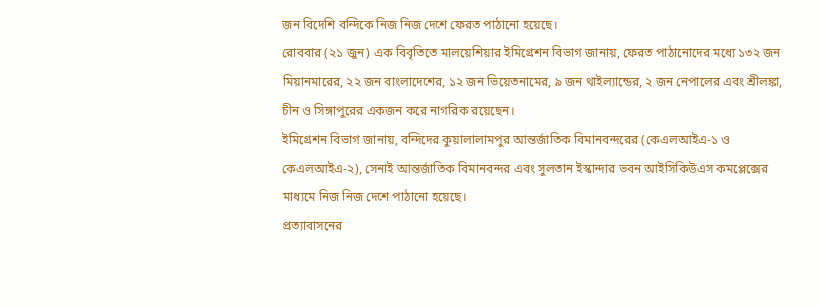জন বিদেশি বন্দিকে নিজ নিজ দেশে ফেরত পাঠানো হয়েছে।
রোববার (২১ জুন) এক বিবৃতিতে মালয়েশিয়ার ইমিগ্রেশন বিভাগ জানায়, ফেরত পাঠানোদের মধ্যে ১৩২ জন মিয়ানমারের, ২২ জন বাংলাদেশের, ১২ জন ভিয়েতনামের, ৯ জন থাইল্যান্ডের, ২ জন নেপালের এবং শ্রীলঙ্কা, চীন ও সিঙ্গাপুরের একজন করে নাগরিক রয়েছেন।
ইমিগ্রেশন বিভাগ জানায়, বন্দিদের কুয়ালালামপুর আন্তর্জাতিক বিমানবন্দরের (কেএলআইএ-১ ও কেএলআইএ-২), সেনাই আন্তর্জাতিক বিমানবন্দর এবং সুলতান ইস্কান্দার ভবন আইসিকিউএস কমপ্লেক্সের মাধ্যমে নিজ নিজ দেশে পাঠানো হয়েছে।
প্রত্যাবাসনের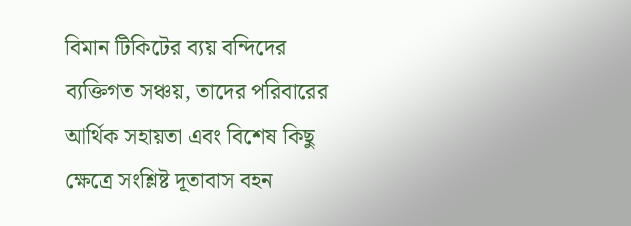বিমান টিকিটের ব্যয় বন্দিদের ব্যক্তিগত সঞ্চয়, তাদের পরিবারের আর্থিক সহায়তা এবং বিশেষ কিছু ক্ষেত্রে সংশ্লিষ্ট দূতাবাস বহন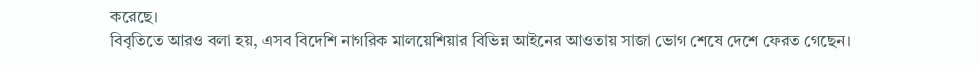করেছে।
বিবৃতিতে আরও বলা হয়, এসব বিদেশি নাগরিক মালয়েশিয়ার বিভিন্ন আইনের আওতায় সাজা ভোগ শেষে দেশে ফেরত গেছেন।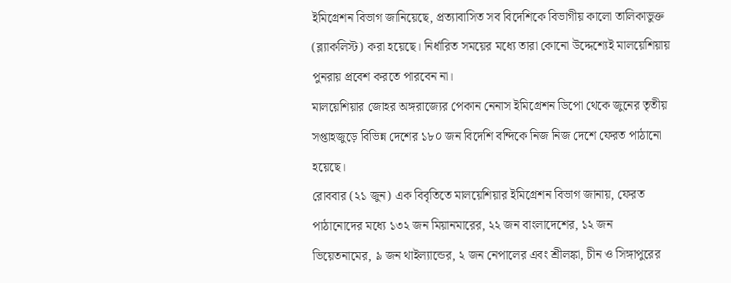ইমিগ্রেশন বিভাগ জানিয়েছে, প্রত্যাবাসিত সব বিদেশিকে বিভাগীয় কালো তালিকাভুক্ত (ব্ল্যাকলিস্ট) করা হয়েছে। নির্ধারিত সময়ের মধ্যে তারা কোনো উদ্দেশ্যেই মালয়েশিয়ায় পুনরায় প্রবেশ করতে পারবেন না।
মালয়েশিয়ার জোহর অঙ্গরাজ্যের পেকান নেনাস ইমিগ্রেশন ডিপো থেকে জুনের তৃতীয় সপ্তাহজুড়ে বিভিন্ন দেশের ১৮০ জন বিদেশি বন্দিকে নিজ নিজ দেশে ফেরত পাঠানো হয়েছে।
রোববার (২১ জুন) এক বিবৃতিতে মালয়েশিয়ার ইমিগ্রেশন বিভাগ জানায়, ফেরত পাঠানোদের মধ্যে ১৩২ জন মিয়ানমারের, ২২ জন বাংলাদেশের, ১২ জন ভিয়েতনামের, ৯ জন থাইল্যান্ডের, ২ জন নেপালের এবং শ্রীলঙ্কা, চীন ও সিঙ্গাপুরের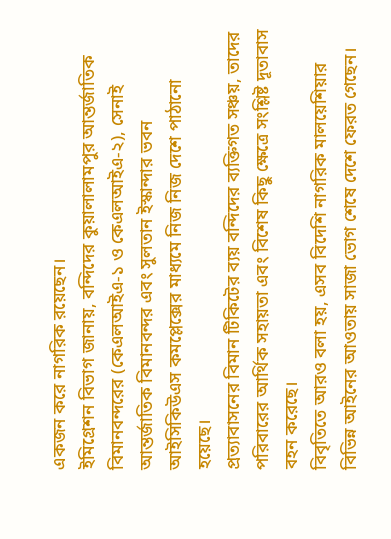একজন করে নাগরিক রয়েছেন।
ইমিগ্রেশন বিভাগ জানায়, বন্দিদের কুয়ালালামপুর আন্তর্জাতিক বিমানবন্দরের (কেএলআইএ-১ ও কেএলআইএ-২), সেনাই আন্তর্জাতিক বিমানবন্দর এবং সুলতান ইস্কান্দার ভবন আইসিকিউএস কমপ্লেক্সের মাধ্যমে নিজ নিজ দেশে পাঠানো হয়েছে।
প্রত্যাবাসনের বিমান টিকিটের ব্যয় বন্দিদের ব্যক্তিগত সঞ্চয়, তাদের পরিবারের আর্থিক সহায়তা এবং বিশেষ কিছু ক্ষেত্রে সংশ্লিষ্ট দূতাবাস বহন করেছে।
বিবৃতিতে আরও বলা হয়, এসব বিদেশি নাগরিক মালয়েশিয়ার বিভিন্ন আইনের আওতায় সাজা ভোগ শেষে দেশে ফেরত গেছেন।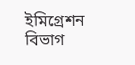ইমিগ্রেশন বিভাগ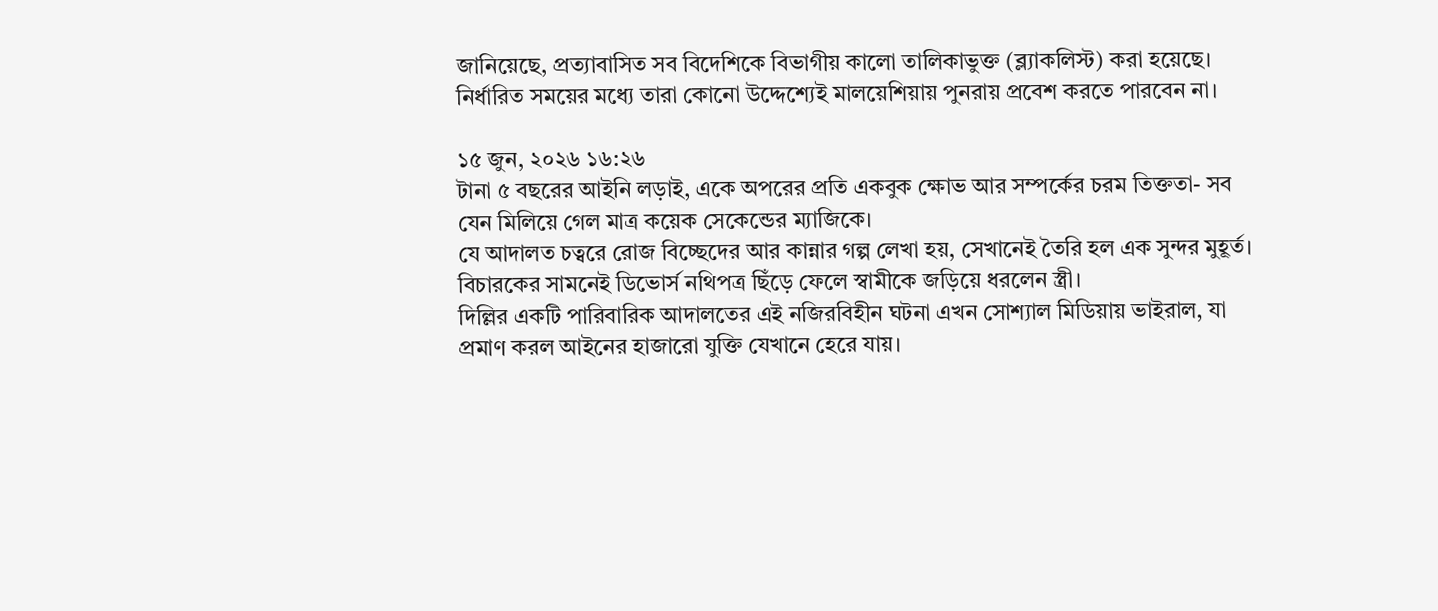জানিয়েছে, প্রত্যাবাসিত সব বিদেশিকে বিভাগীয় কালো তালিকাভুক্ত (ব্ল্যাকলিস্ট) করা হয়েছে। নির্ধারিত সময়ের মধ্যে তারা কোনো উদ্দেশ্যেই মালয়েশিয়ায় পুনরায় প্রবেশ করতে পারবেন না।

১৫ জুন, ২০২৬ ১৬:২৬
টানা ৫ বছরের আইনি লড়াই, একে অপরের প্রতি একবুক ক্ষোভ আর সম্পর্কের চরম তিক্ততা- সব যেন মিলিয়ে গেল মাত্র কয়েক সেকেন্ডের ম্যাজিকে।
যে আদালত চত্বরে রোজ বিচ্ছেদের আর কান্নার গল্প লেখা হয়, সেখানেই তৈরি হল এক সুন্দর মুহূর্ত। বিচারকের সামনেই ডিভোর্স নথিপত্র ছিঁড়ে ফেলে স্বামীকে জড়িয়ে ধরলেন স্ত্রী।
দিল্লির একটি পারিবারিক আদালতের এই নজিরবিহীন ঘটনা এখন সোশ্যাল মিডিয়ায় ভাইরাল, যা প্রমাণ করল আইনের হাজারো যুক্তি যেখানে হেরে যায়।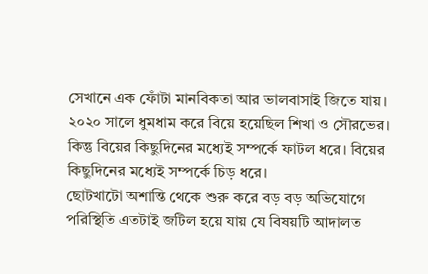সেখানে এক ফোঁটা মানবিকতা আর ভালবাসাই জিতে যায়।
২০২০ সালে ধুমধাম করে বিয়ে হয়েছিল শিখা ও সৌরভের। কিন্তু বিয়ের কিছুদিনের মধ্যেই সম্পর্কে ফাটল ধরে। বিয়ের কিছুদিনের মধ্যেই সম্পর্কে চিড় ধরে।
ছোটখাটো অশান্তি থেকে শুরু করে বড় বড় অভিযোগে পরিস্থিতি এতটাই জটিল হয়ে যায় যে বিষয়টি আদালত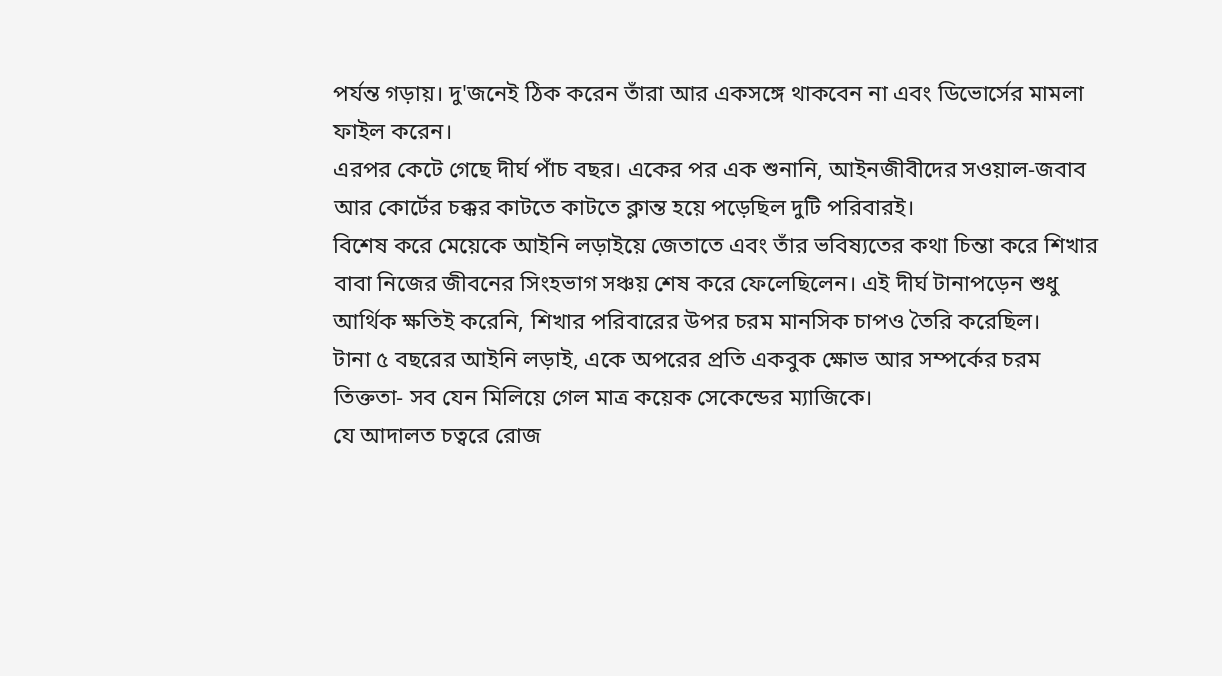পর্যন্ত গড়ায়। দু'জনেই ঠিক করেন তাঁরা আর একসঙ্গে থাকবেন না এবং ডিভোর্সের মামলা ফাইল করেন।
এরপর কেটে গেছে দীর্ঘ পাঁচ বছর। একের পর এক শুনানি, আইনজীবীদের সওয়াল-জবাব আর কোর্টের চক্কর কাটতে কাটতে ক্লান্ত হয়ে পড়েছিল দুটি পরিবারই।
বিশেষ করে মেয়েকে আইনি লড়াইয়ে জেতাতে এবং তাঁর ভবিষ্যতের কথা চিন্তা করে শিখার বাবা নিজের জীবনের সিংহভাগ সঞ্চয় শেষ করে ফেলেছিলেন। এই দীর্ঘ টানাপড়েন শুধু আর্থিক ক্ষতিই করেনি, শিখার পরিবারের উপর চরম মানসিক চাপও তৈরি করেছিল।
টানা ৫ বছরের আইনি লড়াই, একে অপরের প্রতি একবুক ক্ষোভ আর সম্পর্কের চরম তিক্ততা- সব যেন মিলিয়ে গেল মাত্র কয়েক সেকেন্ডের ম্যাজিকে।
যে আদালত চত্বরে রোজ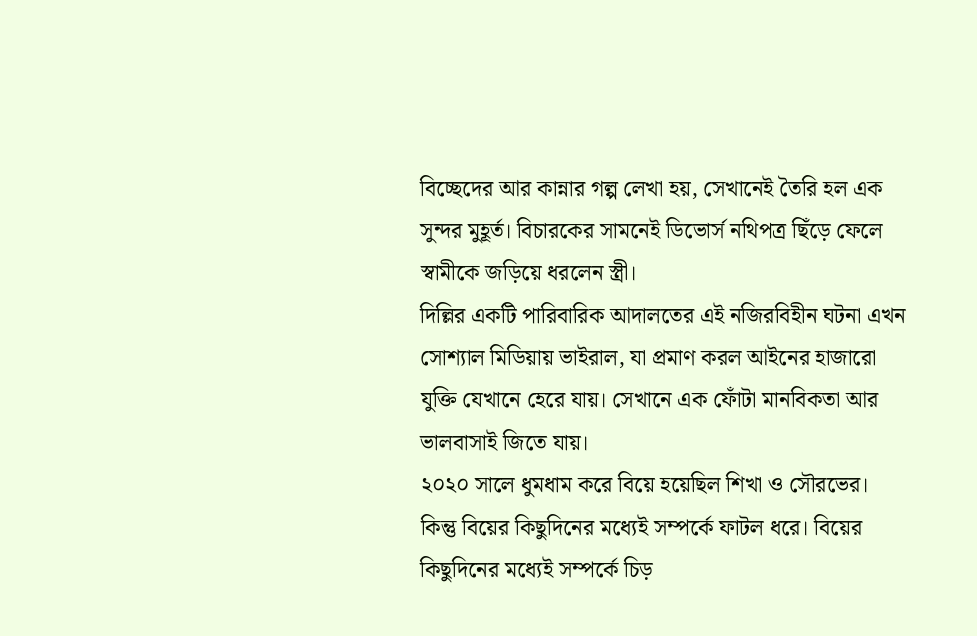বিচ্ছেদের আর কান্নার গল্প লেখা হয়, সেখানেই তৈরি হল এক সুন্দর মুহূর্ত। বিচারকের সামনেই ডিভোর্স নথিপত্র ছিঁড়ে ফেলে স্বামীকে জড়িয়ে ধরলেন স্ত্রী।
দিল্লির একটি পারিবারিক আদালতের এই নজিরবিহীন ঘটনা এখন সোশ্যাল মিডিয়ায় ভাইরাল, যা প্রমাণ করল আইনের হাজারো যুক্তি যেখানে হেরে যায়। সেখানে এক ফোঁটা মানবিকতা আর ভালবাসাই জিতে যায়।
২০২০ সালে ধুমধাম করে বিয়ে হয়েছিল শিখা ও সৌরভের। কিন্তু বিয়ের কিছুদিনের মধ্যেই সম্পর্কে ফাটল ধরে। বিয়ের কিছুদিনের মধ্যেই সম্পর্কে চিড়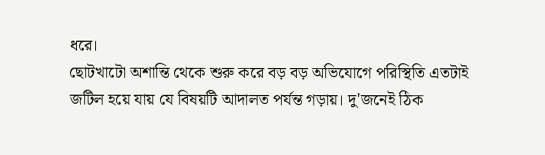ধরে।
ছোটখাটো অশান্তি থেকে শুরু করে বড় বড় অভিযোগে পরিস্থিতি এতটাই জটিল হয়ে যায় যে বিষয়টি আদালত পর্যন্ত গড়ায়। দু'জনেই ঠিক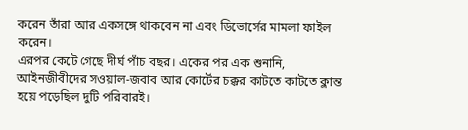করেন তাঁরা আর একসঙ্গে থাকবেন না এবং ডিভোর্সের মামলা ফাইল করেন।
এরপর কেটে গেছে দীর্ঘ পাঁচ বছর। একের পর এক শুনানি, আইনজীবীদের সওয়াল-জবাব আর কোর্টের চক্কর কাটতে কাটতে ক্লান্ত হয়ে পড়েছিল দুটি পরিবারই।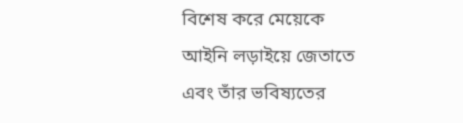বিশেষ করে মেয়েকে আইনি লড়াইয়ে জেতাতে এবং তাঁর ভবিষ্যতের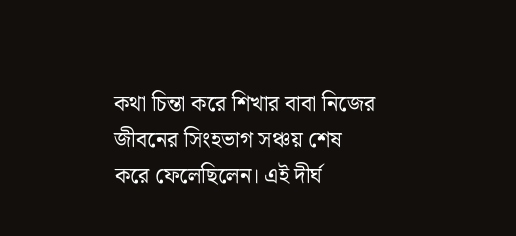কথা চিন্তা করে শিখার বাবা নিজের জীবনের সিংহভাগ সঞ্চয় শেষ করে ফেলেছিলেন। এই দীর্ঘ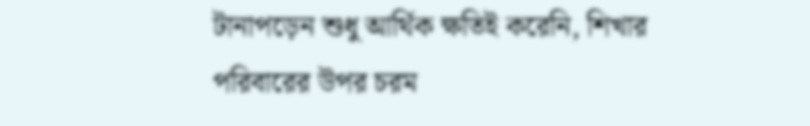টানাপড়েন শুধু আর্থিক ক্ষতিই করেনি, শিখার পরিবারের উপর চরম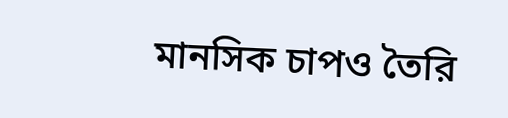মানসিক চাপও তৈরি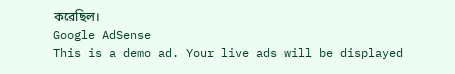করেছিল।
Google AdSense
This is a demo ad. Your live ads will be displayed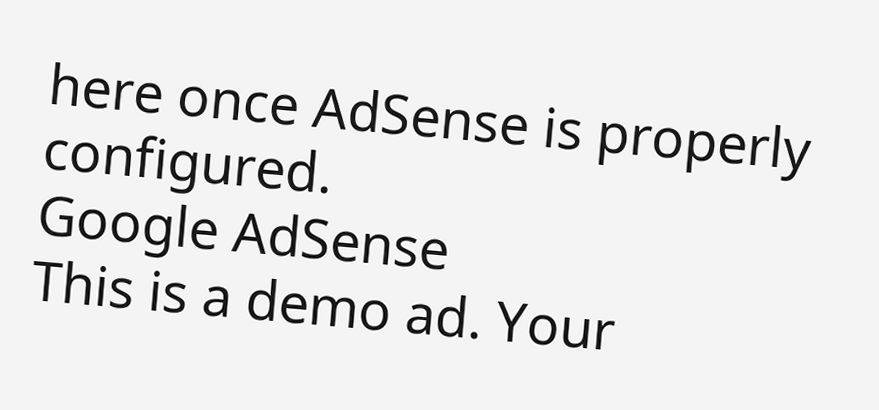here once AdSense is properly configured.
Google AdSense
This is a demo ad. Your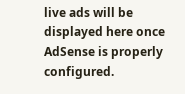live ads will be displayed here once AdSense is properly configured.